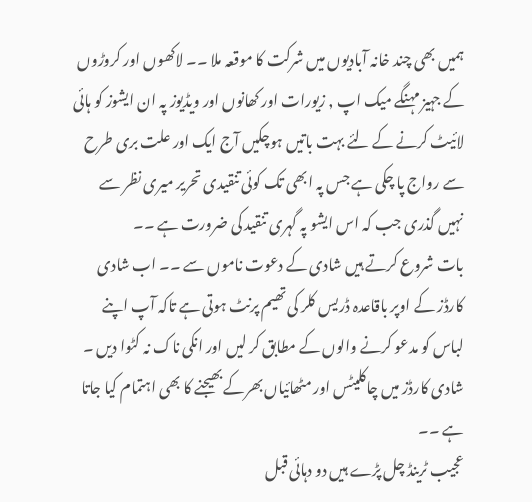ہمیں بھی چند خانہ آبادیوں میں شرکت کا موقعہ ملا ۔۔ لاکھوں اور کروڑوں کے جہیز مہنگے میک اپ , زیورات اور کھانوں اور ویڈیوز پہ ان ایشوز کو ہائی لائیٹ کرنے کے لئے بہت باتیں ہوچکیں آج ایک اور علت بری طرح سے رواج پا چکی ہے جس پہ ابھی تک کوئی تنقیدی تحریر میری نظر سے نہیں گذری جب کہ اس ایشو پہ گہری تنقید کی ضرورت ہے ۔۔
بات شروع کرتے ہیں شادی کے دعوت ناموں سے ۔۔ اب شادی کارڈز کے اوپر باقاعدہ ڈریس کلر کی تھیم پرنٹ ہوتی ہے تاکہ آپ اپنے لباس کو مدعو کرنے والوں کے مطابق کر لیں اور انکی ناک نہ کٹوا دیں ۔ شادی کارڈز میں چاکلیٹس اور مٹھائیاں بھرکے بھیجنے کا بھی اہتمام کیا جاتا ہے ۔۔
عجیب ٹرینڈ چل پڑے ہیں دو دہائی قبل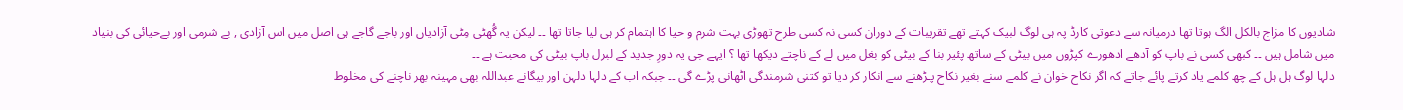شادیوں کا مزاج بالکل الگ ہوتا تھا درمیانہ سے دعوتی کارڈ پہ ہی لوگ لبیک کہتے تھے تقریبات کے دوران کسی نہ کسی طرح تھوڑی بہت شرم و حیا کا اہتمام کر ہی لیا جاتا تھا ۔۔ لیکن یہ گُھٹی مِٹی آزادیاں اور باجے گاجے ہی اصل میں اس آزادی , بے شرمی اور بےحیائی کی بنیاد میں شامل ہیں ۔۔ کبھی کسی نے باپ کو آدھے ادھورے کپڑوں میں بیٹی کے ساتھ پئیر بنا کے بیٹی کو بغل میں لے کے ناچتے دیکھا تھا ؟ ایہے جی یہ دورِ جدید کے لبرل باپ بیٹی کی محبت ہے ۔۔
دلہا لوگ ہل ہل کے چھ کلمے یاد کرتے پائے جاتے کہ اگر نکاح خوان نے کلمے سنے بغیر نکاح پـڑھنے سے انکار کر دیا تو کتنی شرمندگی اٹھانی پڑے گی ۔۔ جبکہ اب کے دلہا دلہن اور بیگانے عبداللہ بھی مہینہ بھر ناچنے کی مخلوط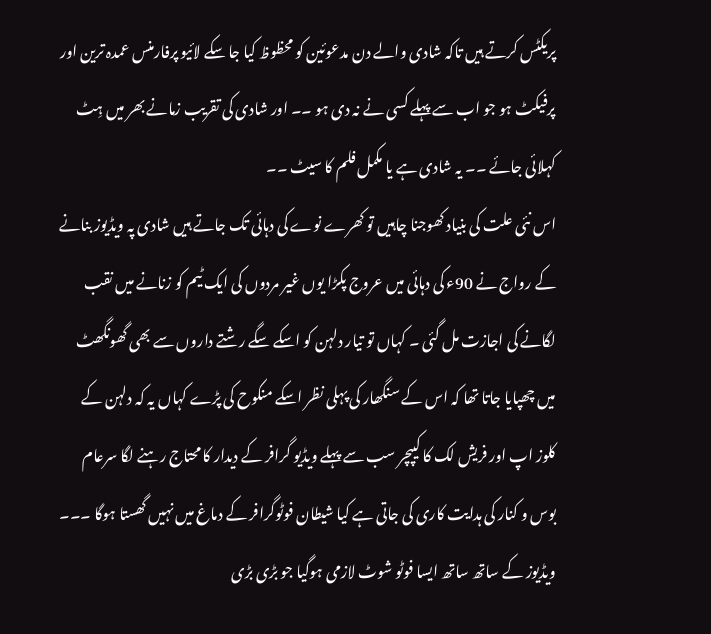پریکٹس کرتے ہیں تاکہ شادی والے دن مدعوئین کو محظوظ کیا جا سکے لائیو پرفارمنس عمدہ ترین اور پرفیکٹ ہو جو اب سے پہلے کسی نے نہ دی ہو ۔۔ اور شادی کی تقریب زمانے بھر میں ہِٹ کہلائی جائے ۔۔ یہ شادی ہے یا مکمل فلم کا سیٹ ۔۔
اس نئی علت کی بنیاد کھوجنا چاہیں تو کھرے نوے کی دہائی تک جاتے ہیں شادی پہ ویڈیوز بنانے کے رواج نے 90ء کی دہائی میں عروج پکڑا یوں غیر مردوں کی ایک ٹیم کو زنانے میں نقب لگانے کی اجازت مل گئی ۔ کہاں تو تیار دلہن کو اسکے سگے رشتے داروں سے بھی گھونگھٹ میں چھپایا جاتا تھا کہ اس کے سنگھار کی پہلی نظر اسکے منکوح کی پڑے کہاں یہ کہ دلہن کے کلوز اپ اور فریش لک کا کیپچر سب سے پہلے ویڈیو گرافر کے دیدار کا محتاج رہنے لگا سرعام بوس و کنار کی ہدایت کاری کی جاتی ہے کیا شیطان فوٹوگرافر کے دماغ میں نہیں گھستا ہوگا ۔۔۔ ویڈیوز کے ساتھ ساتھ ایسا فوٹو شوٹ لازمی ہوگیا جو بڑی بڑی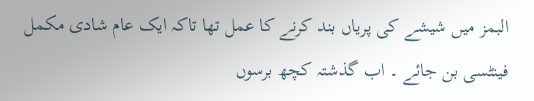البمز میں شیشے کی پریاں بند کرنے کا عمل تھا تاکہ ایک عام شادی مکمل فینٹسی بن جائے ۔ اب گذشتہ کچھ برسوں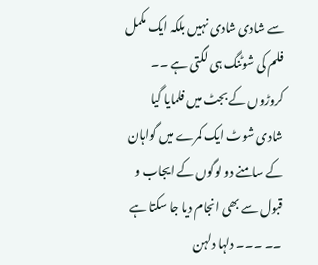سے شادی شادی نہیں بلکہ ایک مکمل فلم کی شوٹنگ ہی لگتی ہے ۔۔ کروڑوں کے بجٹ میں فلمایا گیا شادی شوٹ ایک کمرے میں گواہان کے سامنے دو لوگوں کے ایجاب و قبول سے بھی انجام دیا جا سکتا ہے ۔۔ ۔۔۔ دلہا دلہن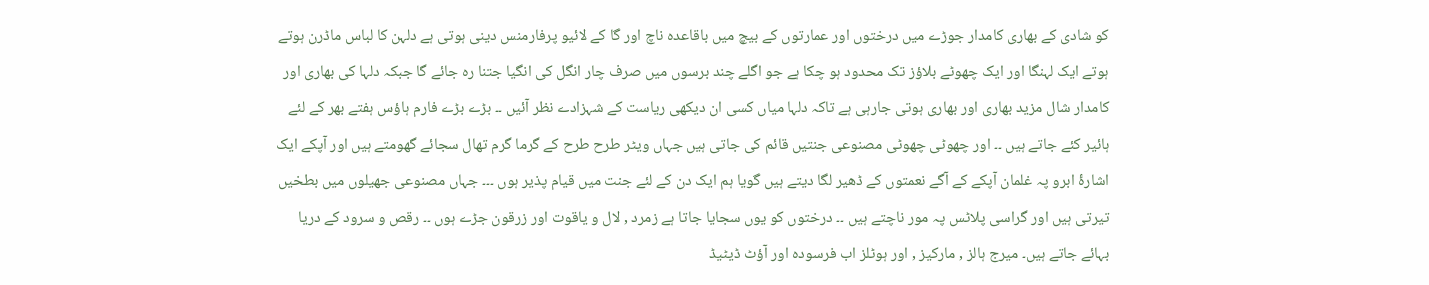کو شادی کے بھاری کامدار جوڑے میں درختوں اور عمارتوں کے بیچ میں باقاعدہ ناچ اور گا کے لائیو پرفارمنس دینی ہوتی ہے دلہن کا لباس ماڈرن ہوتے ہوتے ایک لہنگا اور ایک چھوٹے بلاؤز تک محدود ہو چکا ہے جو اگلے چند برسوں میں صرف چار انگل کی انگیا جتنا رہ جائے گا جبکہ دلہا کی بھاری اور کامدار شال مزید بھاری اور بھاری ہوتی جارہی ہے تاکہ دلہا میاں کسی ان دیکھی ریاست کے شہزادے نظر آئیں ۔۔ بڑے بڑے فارم ہاؤس ہفتے بھر کے لئے ہائیر کئے جاتے ہیں ۔۔ اور چھوٹی چھوٹی مصنوعی جنتیں قائم کی جاتی ہیں جہاں ویٹر طرح طرح کے گرما گرم تھال سجائے گھومتے ہیں اور آپکے ایک اشارۂ ابرو پہ غلمان آپکے کے آگے نعمتوں کے ڈھیر لگا دیتے ہیں گویا ہم ایک دن کے لئے جنت میں قیام پذیر ہوں ۔۔۔ جہاں مصنوعی جھیلوں میں بطخیں تیرتی ہیں اور گراسی پلاٹس پہ مور ناچتے ہیں ۔۔ درختوں کو یوں سجایا جاتا ہے زمرد , لال و یاقوت اور زرقون جڑے ہوں ۔۔ رقص و سرود کے دریا بہائے جاتے ہیں۔ میرج ہالز , مارکیز , اور ہوٹلز اب فرسودہ اور آؤٹ ڈیٹیڈ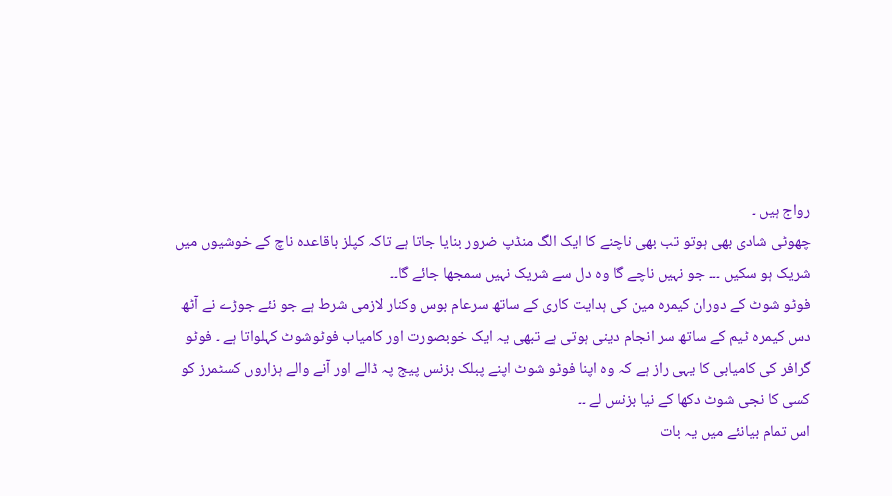رواج ہیں ۔
چھوٹی شادی بھی ہوتو تب بھی ناچنے کا ایک الگ منڈپ ضرور بنایا جاتا ہے تاکہ کپلز باقاعدہ ناچ کے خوشیوں میں شریک ہو سکیں ۔۔۔ جو نہیں ناچے گا وہ دل سے شریک نہیں سمجھا جائے گا۔۔
فوٹو شوٹ کے دوران کیمرہ مین کی ہدایت کاری کے ساتھ سرعام بوس وکنار لازمی شرط ہے جو نئے جوڑے نے آٹھ دس کیمرہ ٹیم کے ساتھ سر انجام دینی ہوتی ہے تبھی یہ ایک خوبصورت اور کامیاب فوٹوشوٹ کہلواتا ہے ۔ فوٹو گرافر کی کامیابی کا یہی راز ہے کہ وہ اپنا فوٹو شوٹ اپنے پبلک بزنس پیج پہ ڈالے اور آنے والے ہزاروں کسٹمرز کو کسی کا نجی شوٹ دکھا کے نیا بزنس لے ۔۔
اس تمام بیانئے میں یہ بات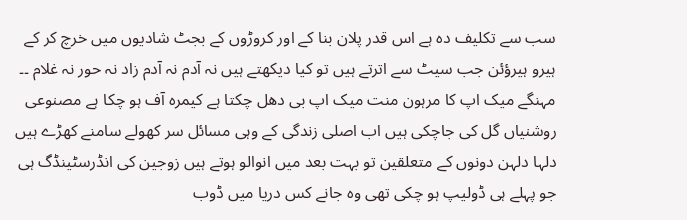سب سے تکلیف دہ ہے اس قدر پلان بنا کے اور کروڑوں کے بجٹ شادیوں میں خرچ کر کے ہیرو ہیرؤئن جب سیٹ سے اترتے ہیں تو کیا دیکھتے ہیں نہ آدم نہ آدم زاد نہ حور نہ غلام ۔۔ مہنگے میک اپ کا مرہون منت میک اپ بی دھل چکتا ہے کیمرہ آف ہو چکا ہے مصنوعی روشنیاں گل کی جاچکی ہیں اب اصلی زندگی کے وہی مسائل سر کھولے سامنے کھڑے ہیں دلہا دلہن دونوں کے متعلقین تو بہت بعد میں انوالو ہوتے ہیں زوجین کی انڈرسٹینڈگ ہی جو پہلے ہی ڈولیپ ہو چکی تھی وہ جانے کس دریا میں ڈوب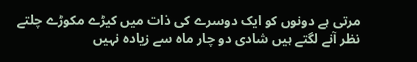مرتی ہے دونوں کو ایک دوسرے کی ذات میں کیڑے مکوڑے چلتے نظر آنے لگتے ہیں شادی دو چار ماہ سے زیادہ نہیں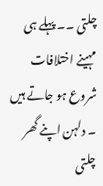چلتی ۔۔ پہلے ہی مہینے اختلافات شروع ہو جاتے ہیں ۔ دلہن اپنے گھر چلتی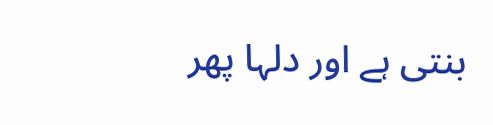بنتی ہے اور دلہا پھر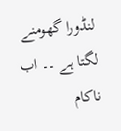لنڈورا گھومنے لگتا ہے ۔۔ اب ناکام